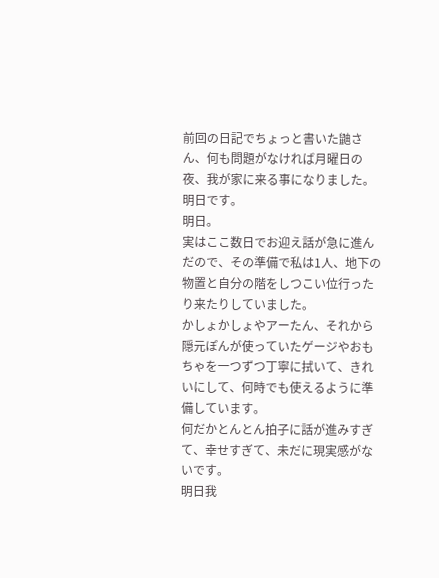前回の日記でちょっと書いた鼬さん、何も問題がなければ月曜日の夜、我が家に来る事になりました。
明日です。
明日。
実はここ数日でお迎え話が急に進んだので、その準備で私は1人、地下の物置と自分の階をしつこい位行ったり来たりしていました。
かしょかしょやアーたん、それから隠元ぽんが使っていたゲージやおもちゃを一つずつ丁寧に拭いて、きれいにして、何時でも使えるように準備しています。
何だかとんとん拍子に話が進みすぎて、幸せすぎて、未だに現実感がないです。
明日我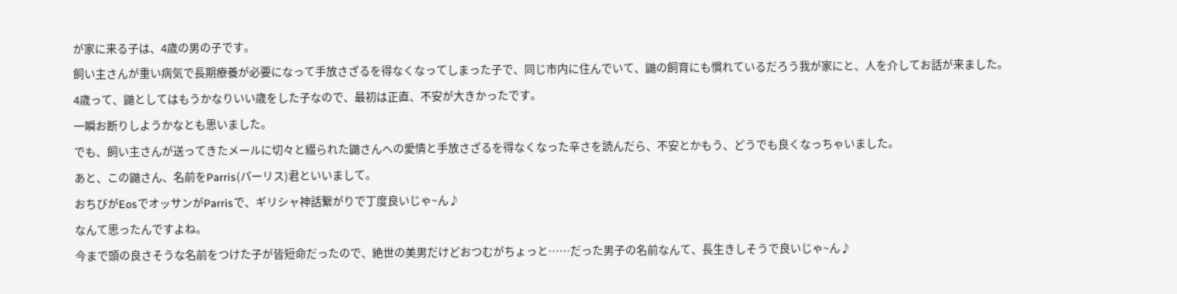が家に来る子は、4歳の男の子です。
飼い主さんが重い病気で長期療養が必要になって手放さざるを得なくなってしまった子で、同じ市内に住んでいて、鼬の飼育にも慣れているだろう我が家にと、人を介してお話が来ました。
4歳って、鼬としてはもうかなりいい歳をした子なので、最初は正直、不安が大きかったです。
一瞬お断りしようかなとも思いました。
でも、飼い主さんが送ってきたメールに切々と綴られた鼬さんへの愛情と手放さざるを得なくなった辛さを読んだら、不安とかもう、どうでも良くなっちゃいました。
あと、この鼬さん、名前をParris(パーリス)君といいまして。
おちびがEosでオッサンがParrisで、ギリシャ神話繋がりで丁度良いじゃ~ん♪
なんて思ったんですよね。
今まで頭の良さそうな名前をつけた子が皆短命だったので、絶世の美男だけどおつむがちょっと……だった男子の名前なんて、長生きしそうで良いじゃ~ん♪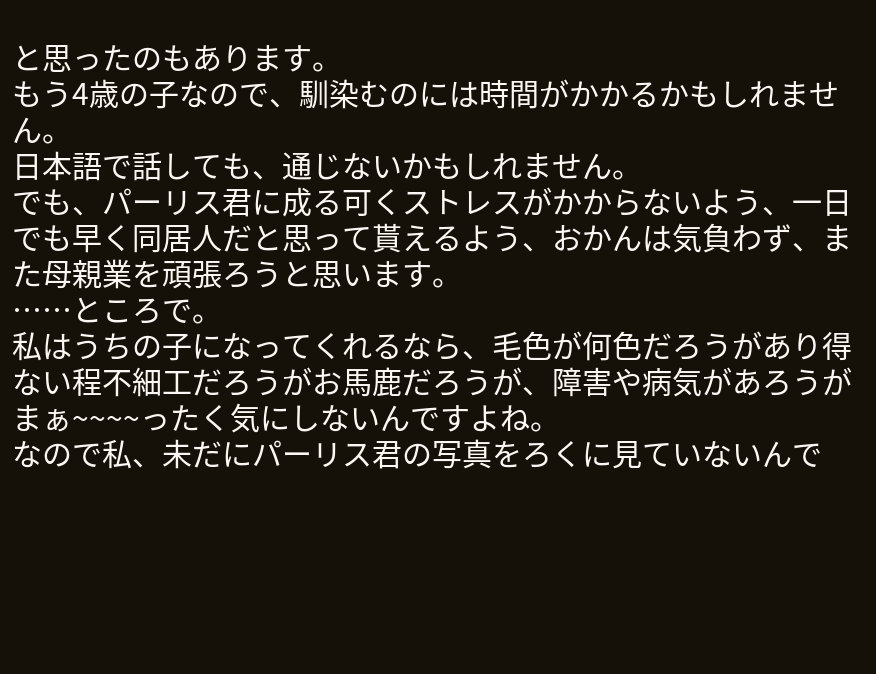と思ったのもあります。
もう4歳の子なので、馴染むのには時間がかかるかもしれません。
日本語で話しても、通じないかもしれません。
でも、パーリス君に成る可くストレスがかからないよう、一日でも早く同居人だと思って貰えるよう、おかんは気負わず、また母親業を頑張ろうと思います。
……ところで。
私はうちの子になってくれるなら、毛色が何色だろうがあり得ない程不細工だろうがお馬鹿だろうが、障害や病気があろうがまぁ~~~~ったく気にしないんですよね。
なので私、未だにパーリス君の写真をろくに見ていないんで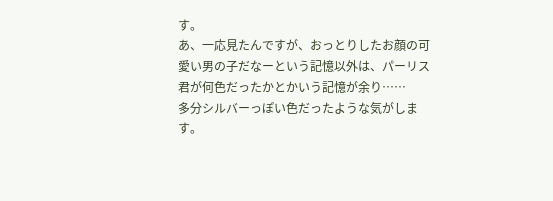す。
あ、一応見たんですが、おっとりしたお顔の可愛い男の子だなーという記憶以外は、パーリス君が何色だったかとかいう記憶が余り……
多分シルバーっぽい色だったような気がします。